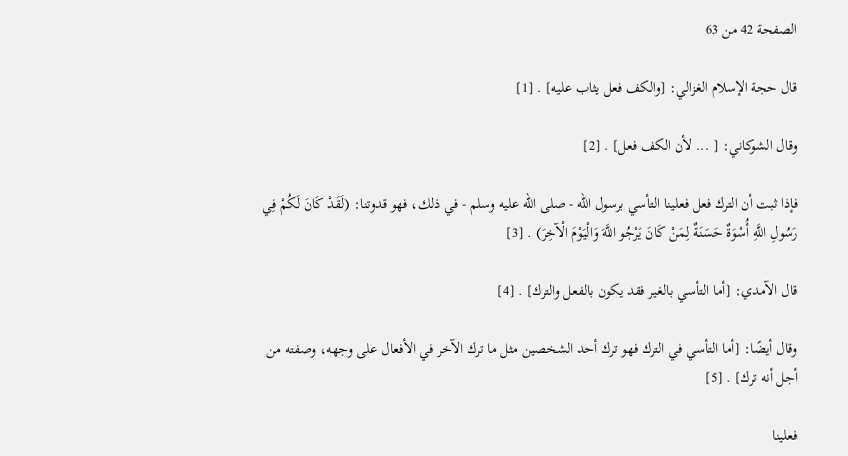الصفحة 42 من 63

قال حجة الإسلام الغزالي: [والكف فعل يثاب عليه] . [1]

وقال الشوكاني: [ ... لأن الكف فعل] . [2]

فإذا ثبت أن الترك فعل فعلينا التأسي برسول الله - صلى الله عليه وسلم - في ذلك، فهو قدوتنا: (لَقَدْ كَانَ لَكُمْ فِي رَسُولِ اللَّهِ أُسْوَةٌ حَسَنَةٌ لِمَنْ كَانَ يَرْجُو اللَّهَ وَالْيَوْمَ الْآخِرَ) . [3]

قال الآمدي: [أما التأسي بالغير فقد يكون بالفعل والترك] . [4]

وقال أيضًا: [أما التأسي في الترك فهو ترك أحد الشخصين مثل ما ترك الآخر في الأفعال على وجهه، وصفته من أجل أنه ترك] . [5]

فعلينا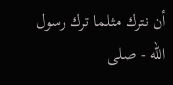أن نترك مثلما ترك رسول الله - صلى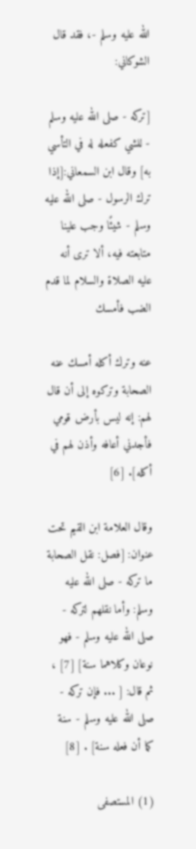الله عليه وسلم -، فقد قال الشوكاني:

[تركه - صلى الله عليه وسلم - للشي كفعله له في التأسي به] وقال ابن السمعاني:[إذا ترك الرسول - صلى الله عليه وسلم - شيئًا وجب علينا متابعته فيه، ألا ترى أنه عليه الصلاة والسلام لما قدم الضب فأمسك

عنه وترك أكله أمسك عنه الصحابة وتركوه إلى أن قال لهم: إنه ليس بأرض قومي فأجدني أعافه وأذن لهم في أكله]. [6]

وقال العلامة ابن القيم تحت عنوان: [فصل: نقل الصحابة ما تركه - صلى الله عليه وسلم: وأما نقلهم لتركه - صلى الله عليه وسلم - فهو نوعان وكلاهما سنة] [7] ، ثم قال: [ ... فإن تركه - صلى الله عليه وسلم - سنة كما أن فعله سنة] . [8]

(1) المستصفى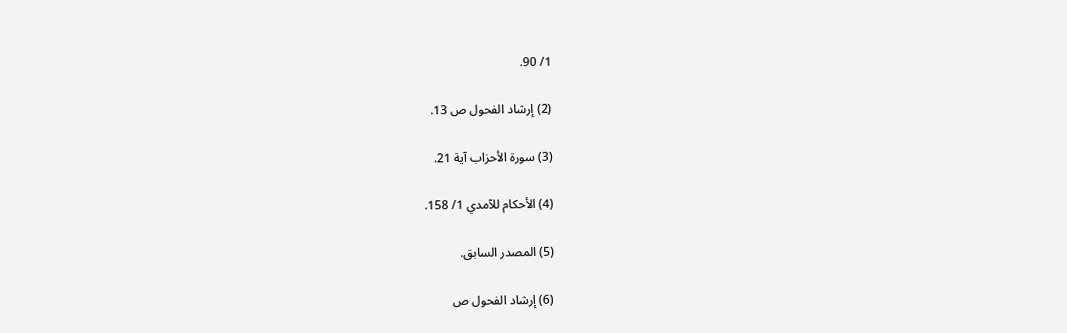1/ 90.

(2) إرشاد الفحول ص 13.

(3) سورة الأحزاب آية 21.

(4) الأحكام للآمدي 1/ 158.

(5) المصدر السابق.

(6) إرشاد الفحول ص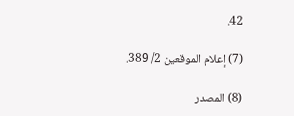42.

(7) إعلام الموقعين 2/ 389.

(8) المصدر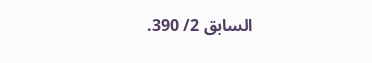السابق 2/ 390.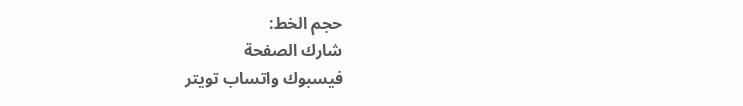حجم الخط:
شارك الصفحة
فيسبوك واتساب تويتر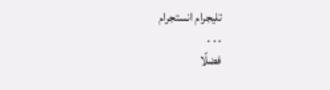تليجرام انستجرام
. . .
فضلًا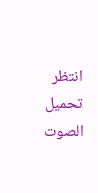انتظر تحميل الصوت